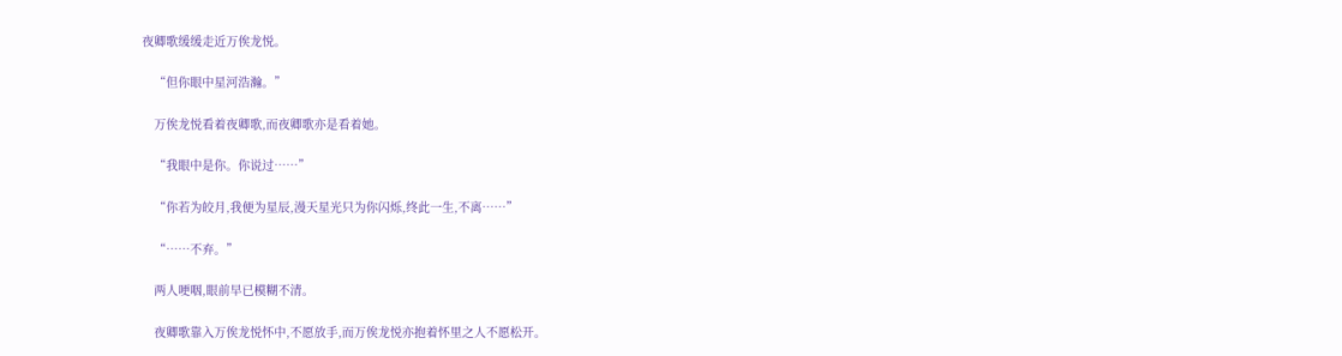夜卿歌缓缓走近万俟龙悦。

    “但你眼中星河浩瀚。”

    万俟龙悦看着夜卿歌,而夜卿歌亦是看着她。

    “我眼中是你。你说过……”

    “你若为皎月,我便为星辰,漫天星光只为你闪烁,终此一生,不离……”

    “……不弃。”

    两人哽咽,眼前早已模糊不清。

    夜卿歌靠入万俟龙悦怀中,不愿放手,而万俟龙悦亦抱着怀里之人不愿松开。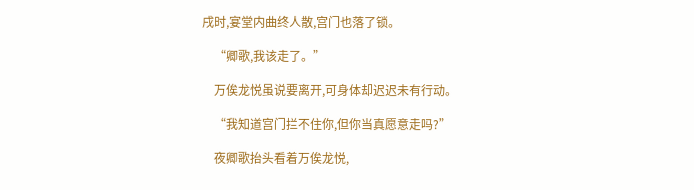戌时,宴堂内曲终人散,宫门也落了锁。

    “卿歌,我该走了。”

    万俟龙悦虽说要离开,可身体却迟迟未有行动。

    “我知道宫门拦不住你,但你当真愿意走吗?”

    夜卿歌抬头看着万俟龙悦,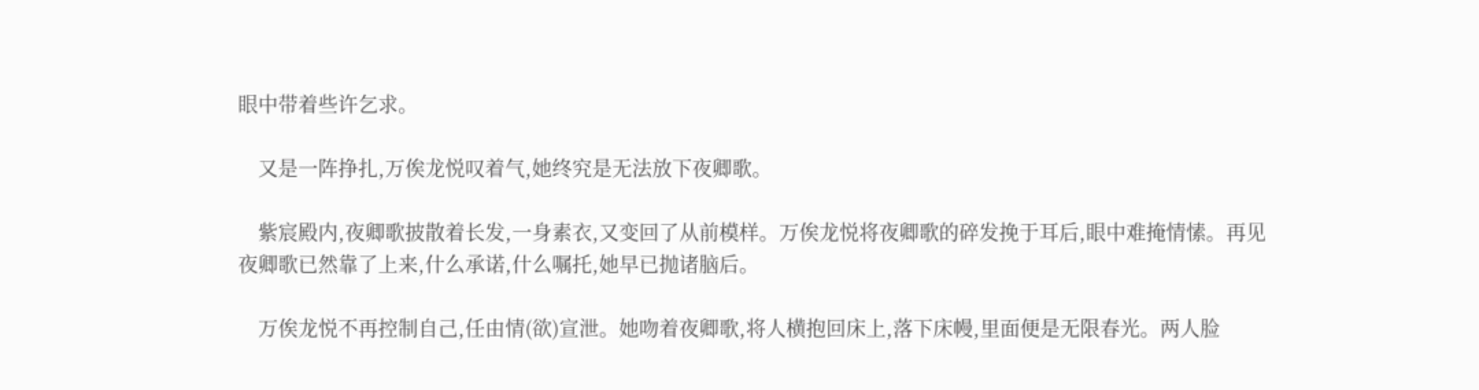眼中带着些许乞求。

    又是一阵挣扎,万俟龙悦叹着气,她终究是无法放下夜卿歌。

    紫宸殿内,夜卿歌披散着长发,一身素衣,又变回了从前模样。万俟龙悦将夜卿歌的碎发挽于耳后,眼中难掩情愫。再见夜卿歌已然靠了上来,什么承诺,什么嘱托,她早已抛诸脑后。

    万俟龙悦不再控制自己,任由情(欲)宣泄。她吻着夜卿歌,将人横抱回床上,落下床幔,里面便是无限春光。两人脸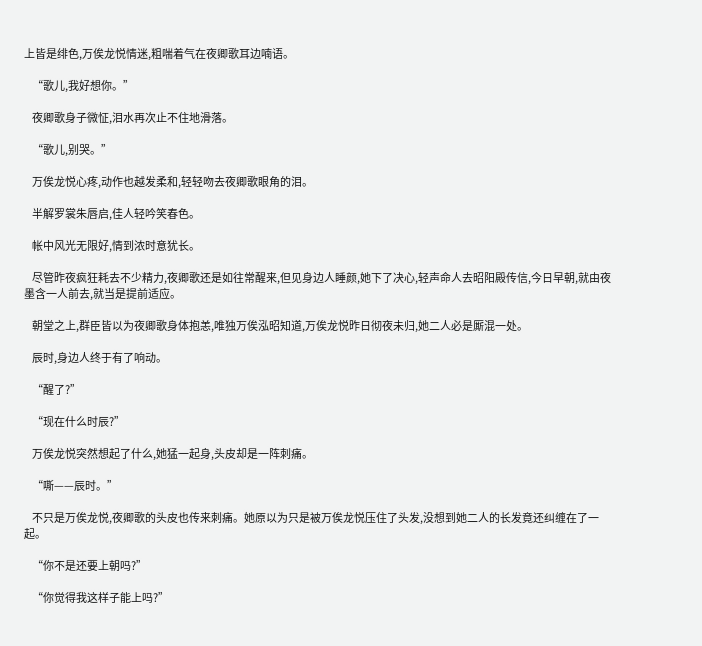上皆是绯色,万俟龙悦情迷,粗喘着气在夜卿歌耳边喃语。

    “歌儿,我好想你。”

    夜卿歌身子微怔,泪水再次止不住地滑落。

    “歌儿,别哭。”

    万俟龙悦心疼,动作也越发柔和,轻轻吻去夜卿歌眼角的泪。

    半解罗裳朱唇启,佳人轻吟笑春色。

    帐中风光无限好,情到浓时意犹长。

    尽管昨夜疯狂耗去不少精力,夜卿歌还是如往常醒来,但见身边人睡颜,她下了决心,轻声命人去昭阳殿传信,今日早朝,就由夜墨含一人前去,就当是提前适应。

    朝堂之上,群臣皆以为夜卿歌身体抱恙,唯独万俟泓昭知道,万俟龙悦昨日彻夜未归,她二人必是厮混一处。

    辰时,身边人终于有了响动。

    “醒了?”

    “现在什么时辰?”

    万俟龙悦突然想起了什么,她猛一起身,头皮却是一阵刺痛。

    “嘶——辰时。”

    不只是万俟龙悦,夜卿歌的头皮也传来刺痛。她原以为只是被万俟龙悦压住了头发,没想到她二人的长发竟还纠缠在了一起。

    “你不是还要上朝吗?”

    “你觉得我这样子能上吗?”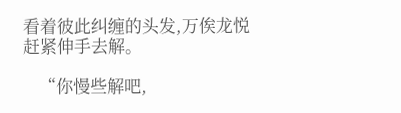看着彼此纠缠的头发,万俟龙悦赶紧伸手去解。

    “你慢些解吧,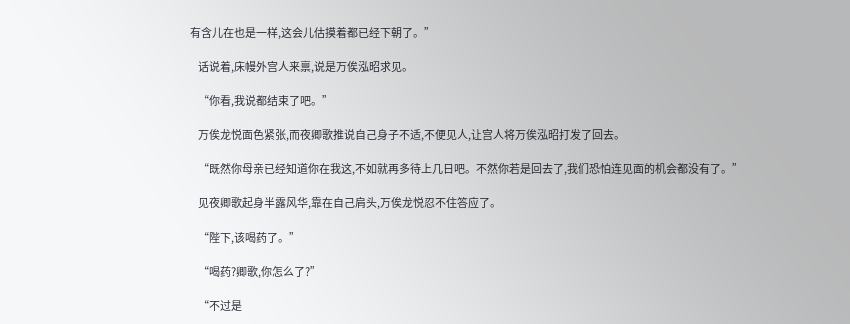有含儿在也是一样,这会儿估摸着都已经下朝了。”

    话说着,床幔外宫人来禀,说是万俟泓昭求见。

    “你看,我说都结束了吧。”

    万俟龙悦面色紧张,而夜卿歌推说自己身子不适,不便见人,让宫人将万俟泓昭打发了回去。

    “既然你母亲已经知道你在我这,不如就再多待上几日吧。不然你若是回去了,我们恐怕连见面的机会都没有了。”

    见夜卿歌起身半露风华,靠在自己肩头,万俟龙悦忍不住答应了。

    “陛下,该喝药了。”

    “喝药?卿歌,你怎么了?”

    “不过是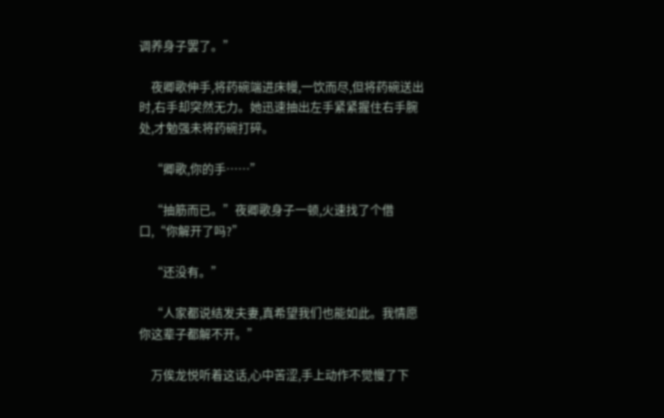调养身子罢了。”

    夜卿歌伸手,将药碗端进床幔,一饮而尽,但将药碗送出时,右手却突然无力。她迅速抽出左手紧紧握住右手腕处,才勉强未将药碗打碎。

    “卿歌,你的手……”

    “抽筋而已。”夜卿歌身子一顿,火速找了个借口,“你解开了吗?”

    “还没有。”

    “人家都说结发夫妻,真希望我们也能如此。我情愿你这辈子都解不开。”

    万俟龙悦听着这话,心中苦涩,手上动作不觉慢了下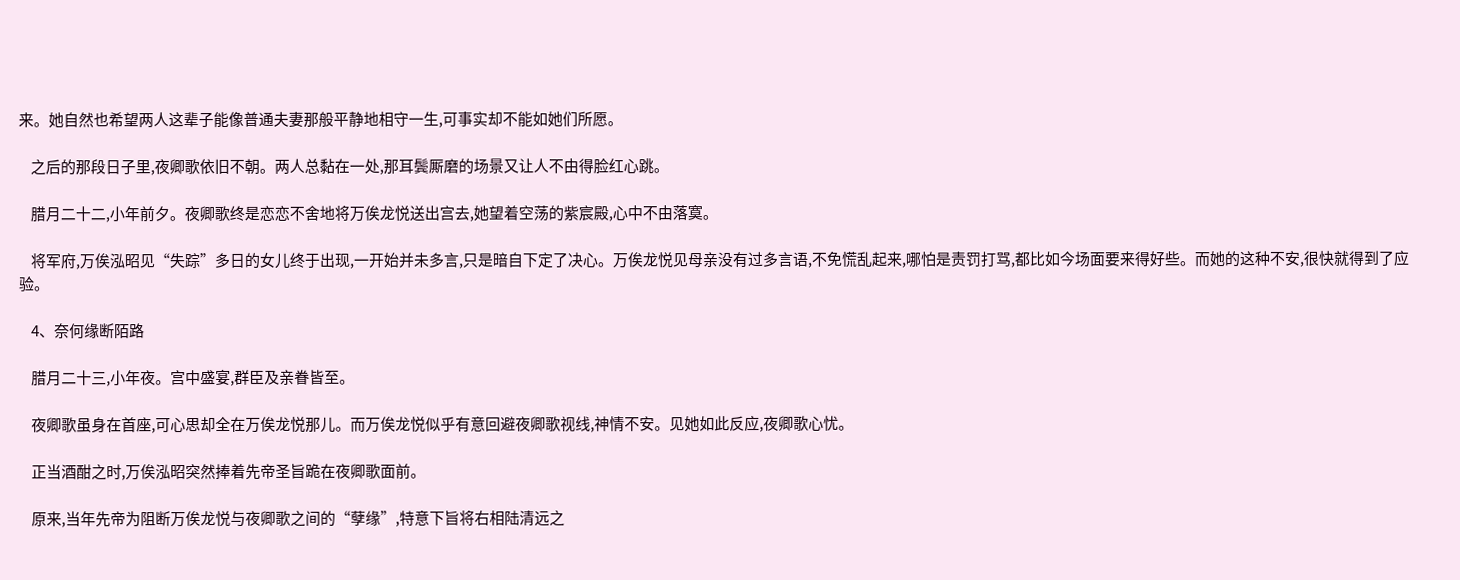来。她自然也希望两人这辈子能像普通夫妻那般平静地相守一生,可事实却不能如她们所愿。

    之后的那段日子里,夜卿歌依旧不朝。两人总黏在一处,那耳鬓厮磨的场景又让人不由得脸红心跳。

    腊月二十二,小年前夕。夜卿歌终是恋恋不舍地将万俟龙悦送出宫去,她望着空荡的紫宸殿,心中不由落寞。

    将军府,万俟泓昭见“失踪”多日的女儿终于出现,一开始并未多言,只是暗自下定了决心。万俟龙悦见母亲没有过多言语,不免慌乱起来,哪怕是责罚打骂,都比如今场面要来得好些。而她的这种不安,很快就得到了应验。

    4、奈何缘断陌路

    腊月二十三,小年夜。宫中盛宴,群臣及亲眷皆至。

    夜卿歌虽身在首座,可心思却全在万俟龙悦那儿。而万俟龙悦似乎有意回避夜卿歌视线,神情不安。见她如此反应,夜卿歌心忧。

    正当酒酣之时,万俟泓昭突然捧着先帝圣旨跪在夜卿歌面前。

    原来,当年先帝为阻断万俟龙悦与夜卿歌之间的“孽缘”,特意下旨将右相陆清远之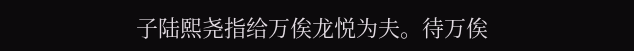子陆熙尧指给万俟龙悦为夫。待万俟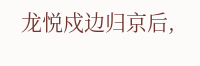龙悦戍边归京后,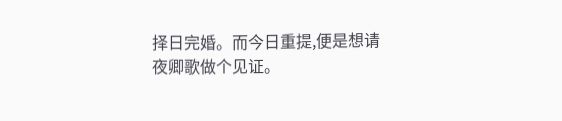择日完婚。而今日重提,便是想请夜卿歌做个见证。